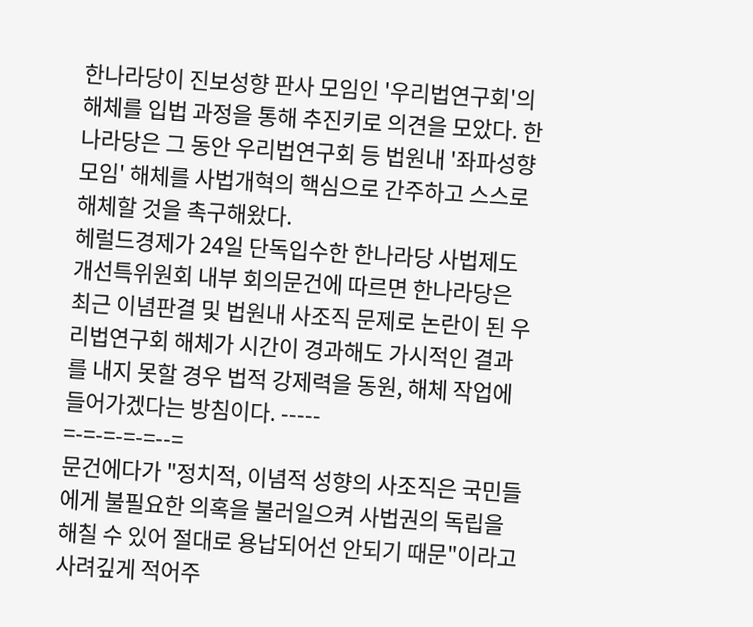한나라당이 진보성향 판사 모임인 '우리법연구회'의 해체를 입법 과정을 통해 추진키로 의견을 모았다. 한나라당은 그 동안 우리법연구회 등 법원내 '좌파성향 모임' 해체를 사법개혁의 핵심으로 간주하고 스스로 해체할 것을 촉구해왔다.
헤럴드경제가 24일 단독입수한 한나라당 사법제도개선특위원회 내부 회의문건에 따르면 한나라당은 최근 이념판결 및 법원내 사조직 문제로 논란이 된 우리법연구회 해체가 시간이 경과해도 가시적인 결과를 내지 못할 경우 법적 강제력을 동원, 해체 작업에 들어가겠다는 방침이다. -----
=-=-=-=-=--=
문건에다가 "정치적, 이념적 성향의 사조직은 국민들에게 불필요한 의혹을 불러일으켜 사법권의 독립을 해칠 수 있어 절대로 용납되어선 안되기 때문"이라고 사려깊게 적어주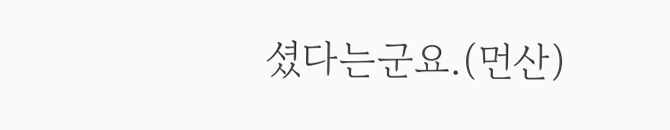셨다는군요.(먼산)